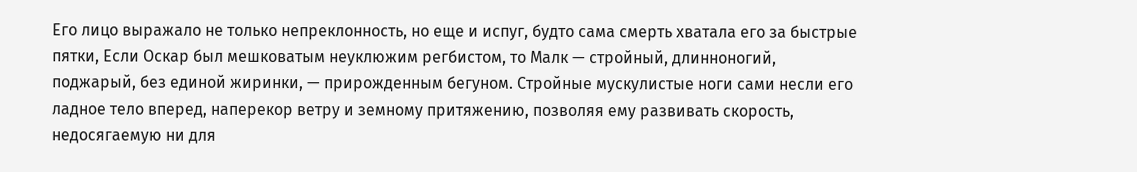Его лицо выражало не только непреклонность, но еще и испуг, будто сама смерть хватала его за быстрые пятки, Если Оскар был мешковатым неуклюжим регбистом, то Малк — стройный, длинноногий, поджарый, без единой жиринки, — прирожденным бегуном. Стройные мускулистые ноги сами несли его ладное тело вперед, наперекор ветру и земному притяжению, позволяя ему развивать скорость, недосягаемую ни для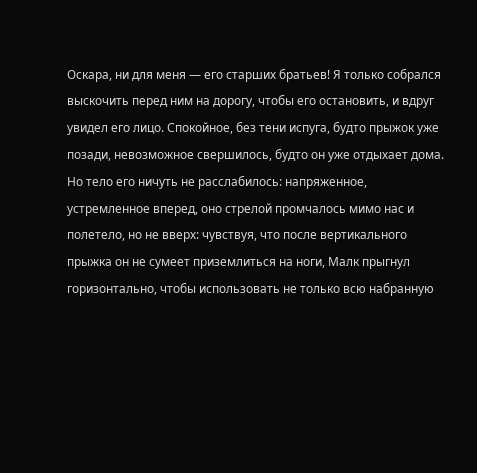Оскара, ни для меня — его старших братьев! Я только собрался выскочить перед ним на дорогу, чтобы его остановить, и вдруг увидел его лицо. Спокойное, без тени испуга, будто прыжок уже позади, невозможное свершилось, будто он уже отдыхает дома. Но тело его ничуть не расслабилось: напряженное, устремленное вперед, оно стрелой промчалось мимо нас и полетело, но не вверх: чувствуя, что после вертикального прыжка он не сумеет приземлиться на ноги, Малк прыгнул горизонтально, чтобы использовать не только всю набранную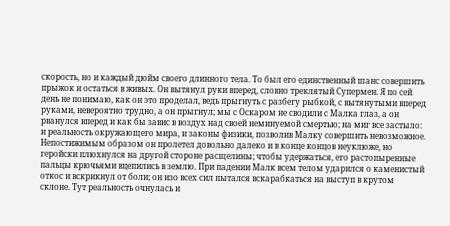скорость, но и каждый дюйм своего длинного тела. То был его единственный шанс совершить прыжок и остаться в живых. Он вытянул руки вперед, словно треклятый Супермен. Я по сей день не понимаю, как он это проделал, ведь прыгнуть с разбегу рыбкой, с вытянутыми вперед руками, невероятно трудно, а он прыгнул; мы с Оскаром не сводили с Малка глаз, а он рванулся вперед и как бы завис в воздух над своей неминуемой смертью; на миг все застыло: и реальность окружающего мира, и законы физики, позволив Малку совершить невозможное. Непостижимым образом он пролетел довольно далеко и в конце концов неуклюже, но геройски плюхнулся на другой стороне расщелины; чтобы удержаться, его растопыренные пальцы крючьями вцепились в землю. При падении Малк всем телом ударился о каменистый откос и вскрикнул от боли; он изо всех сил пытался вскарабкаться на выступ в крутом склоне. Тут реальность очнулась и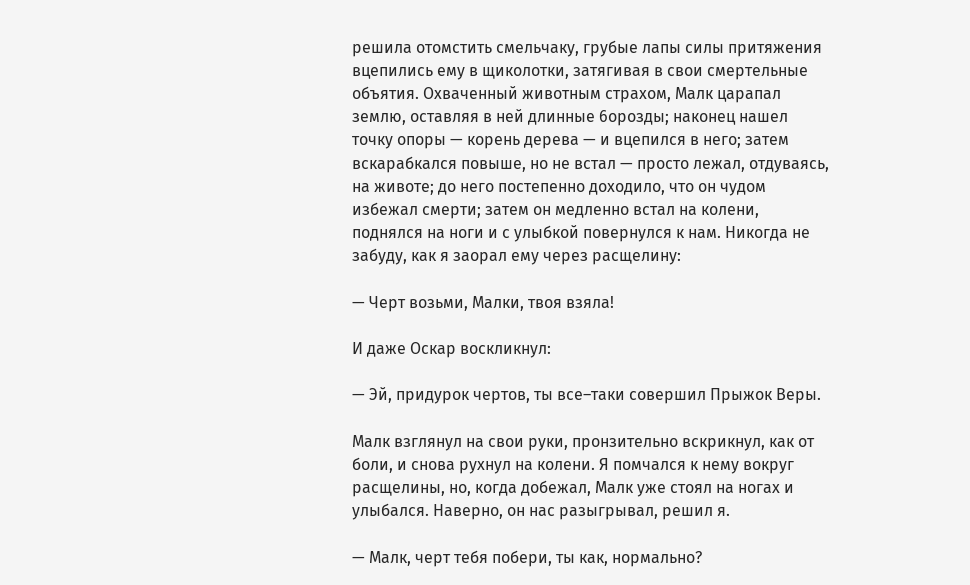решила отомстить смельчаку, грубые лапы силы притяжения вцепились ему в щиколотки, затягивая в свои смертельные объятия. Охваченный животным страхом, Малк царапал землю, оставляя в ней длинные 6орозды; наконец нашел точку опоры — корень дерева — и вцепился в него; затем вскарабкался повыше, но не встал — просто лежал, отдуваясь, на животе; до него постепенно доходило, что он чудом избежал смерти; затем он медленно встал на колени, поднялся на ноги и с улыбкой повернулся к нам. Никогда не забуду, как я заорал ему через расщелину:

— Черт возьми, Малки, твоя взяла!

И даже Оскар воскликнул:

— Эй, придурок чертов, ты все–таки совершил Прыжок Веры.

Малк взглянул на свои руки, пронзительно вскрикнул, как от боли, и снова рухнул на колени. Я помчался к нему вокруг расщелины, но, когда добежал, Малк уже стоял на ногах и улыбался. Наверно, он нас разыгрывал, решил я.

— Малк, черт тебя побери, ты как, нормально?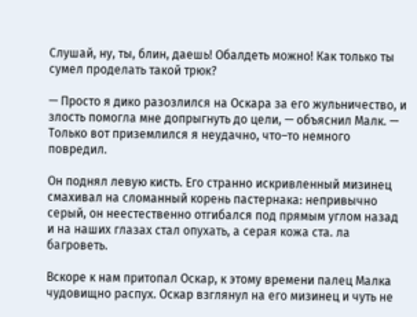Слушай, ну, ты, блин, даешь! Обалдеть можно! Как только ты сумел проделать такой трюк?

— Просто я дико разозлился на Оскара за его жульничество, и злость помогла мне допрыгнуть до цели, — объяснил Малк. — Только вот приземлился я неудачно, что–то немного повредил.

Он поднял левую кисть. Его странно искривленный мизинец смахивал на сломанный корень пастернака: непривычно серый, он неестественно отгибался под прямым углом назад и на наших глазах стал опухать, а серая кожа ста. ла багроветь.

Вскоре к нам притопал Оскар, к этому времени палец Малка чудовищно распух. Оскар взглянул на его мизинец и чуть не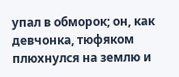упал в обморок; он, как девчонка, тюфяком плюхнулся на землю и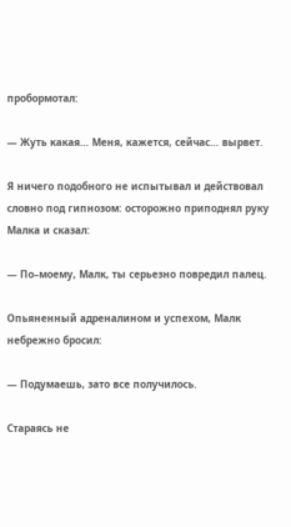пробормотал:

— Жуть какая… Меня, кажется, сейчас… вырвет.

Я ничего подобного не испытывал и действовал словно под гипнозом: осторожно приподнял руку Малка и сказал:

— По–моему, Малк, ты серьезно повредил палец.

Опьяненный адреналином и успехом, Малк небрежно бросил:

— Подумаешь, зато все получилось.

Стараясь не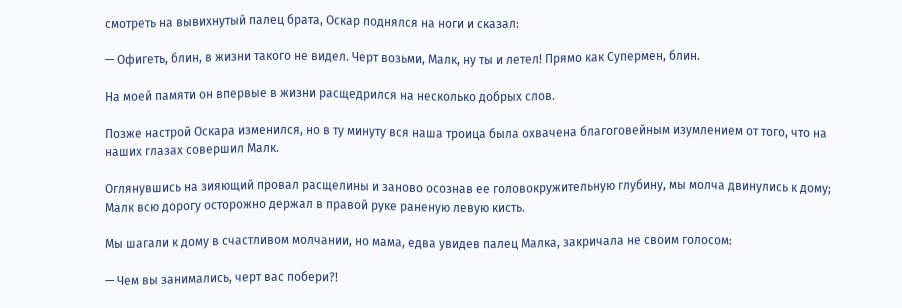смотреть на вывихнутый палец брата, Оскар поднялся на ноги и сказал:

— Офигеть, блин, в жизни такого не видел. Черт возьми, Малк, ну ты и летел! Прямо как Супермен, блин.

На моей памяти он впервые в жизни расщедрился на несколько добрых слов.

Позже настрой Оскара изменился, но в ту минуту вся наша троица была охвачена благоговейным изумлением от того, что на наших глазах совершил Малк.

Оглянувшись на зияющий провал расщелины и заново осознав ее головокружительную глубину, мы молча двинулись к дому; Малк всю дорогу осторожно держал в правой руке раненую левую кисть.

Мы шагали к дому в счастливом молчании, но мама, едва увидев палец Малка, закричала не своим голосом:

— Чем вы занимались, черт вас побери?!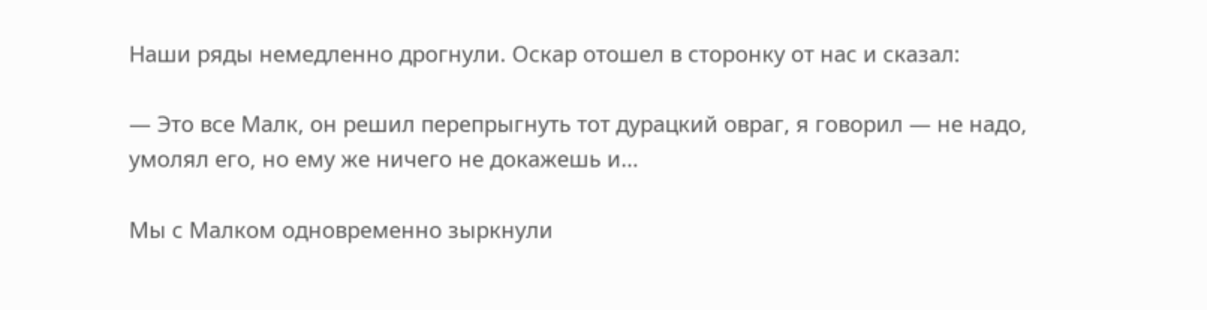Наши ряды немедленно дрогнули. Оскар отошел в сторонку от нас и сказал:

— Это все Малк, он решил перепрыгнуть тот дурацкий овраг, я говорил — не надо, умолял его, но ему же ничего не докажешь и…

Мы с Малком одновременно зыркнули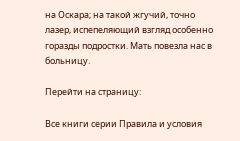на Оскара; на такой жгучий, точно лазер, испепеляющий взгляд особенно горазды подростки. Мать повезла нас в больницу.

Перейти на страницу:

Все книги серии Правила и условия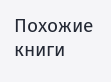Похожие книги